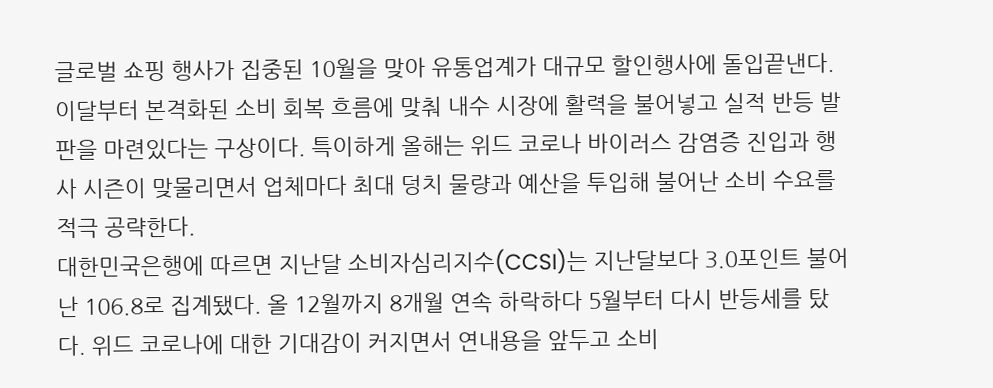글로벌 쇼핑 행사가 집중된 10월을 맞아 유통업계가 대규모 할인행사에 돌입끝낸다. 이달부터 본격화된 소비 회복 흐름에 맞춰 내수 시장에 활력을 불어넣고 실적 반등 발판을 마련있다는 구상이다. 특이하게 올해는 위드 코로나 바이러스 감염증 진입과 행사 시즌이 맞물리면서 업체마다 최대 덩치 물량과 예산을 투입해 불어난 소비 수요를 적극 공략한다.
대한민국은행에 따르면 지난달 소비자심리지수(CCSI)는 지난달보다 3.0포인트 불어난 106.8로 집계됐다. 올 12월까지 8개월 연속 하락하다 5월부터 다시 반등세를 탔다. 위드 코로나에 대한 기대감이 커지면서 연내용을 앞두고 소비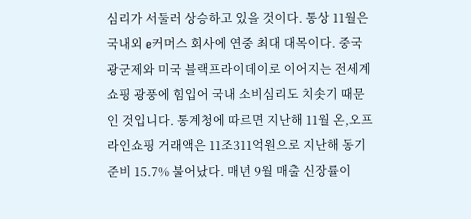심리가 서둘러 상승하고 있을 것이다. 통상 11월은 국내외 e커머스 회사에 연중 최대 대목이다. 중국 광군제와 미국 블랙프라이데이로 이어지는 전세계 쇼핑 광풍에 힘입어 국내 소비심리도 치솟기 때문인 것입니다. 통계청에 따르면 지난해 11월 온,오프라인쇼핑 거래액은 11조311억원으로 지난해 동기준비 15.7% 불어났다. 매년 9월 매출 신장률이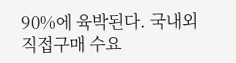90%에 육박된다. 국내외 직접구매 수요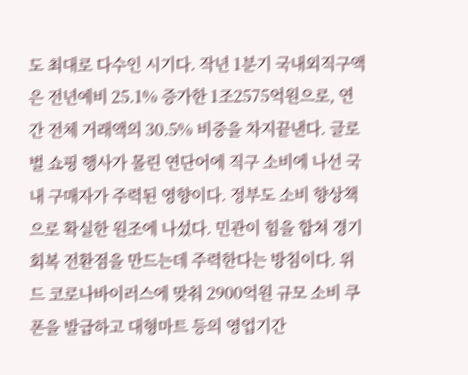도 최대로 다수인 시기다. 작년 1분기 국내외직구액은 전년예비 25.1% 증가한 1조2575억원으로, 연간 전체 거래액의 30.5% 비중을 차지끝낸다. 글로벌 쇼핑 행사가 몰린 연단어에 직구 소비에 나선 국내 구매자가 주력된 영향이다. 정부도 소비 향상책으로 확실한 원조에 나섰다. 민관이 힘을 합쳐 경기회복 전환점을 만드는데 주력한다는 방침이다. 위드 코로나바이러스에 맞춰 2900억원 규모 소비 쿠폰을 발급하고 대형마트 등의 영업기간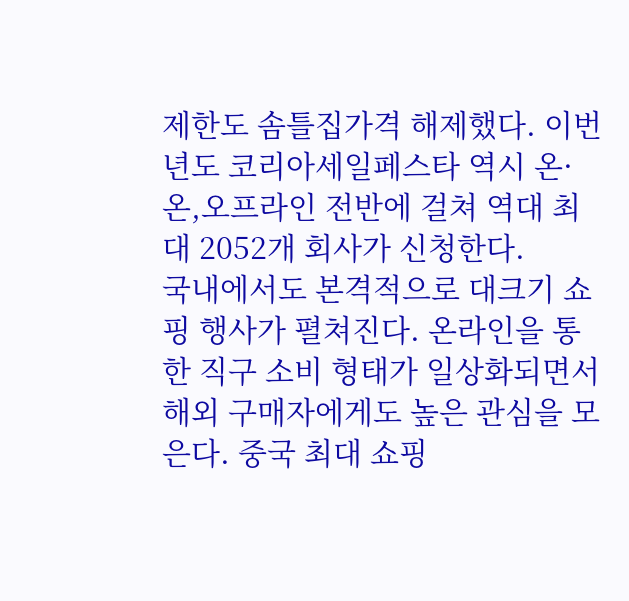제한도 솜틀집가격 해제했다. 이번년도 코리아세일페스타 역시 온·온,오프라인 전반에 걸쳐 역대 최대 2052개 회사가 신청한다.
국내에서도 본격적으로 대크기 쇼핑 행사가 펼쳐진다. 온라인을 통한 직구 소비 형태가 일상화되면서 해외 구매자에게도 높은 관심을 모은다. 중국 최대 쇼핑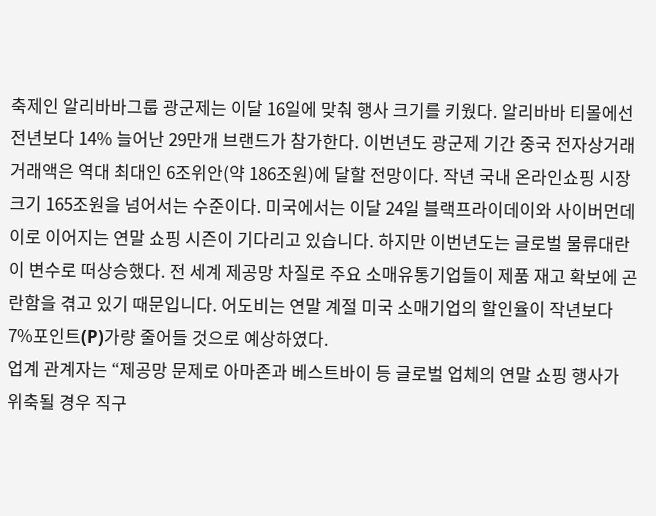축제인 알리바바그룹 광군제는 이달 16일에 맞춰 행사 크기를 키웠다. 알리바바 티몰에선 전년보다 14% 늘어난 29만개 브랜드가 참가한다. 이번년도 광군제 기간 중국 전자상거래 거래액은 역대 최대인 6조위안(약 186조원)에 달할 전망이다. 작년 국내 온라인쇼핑 시장 크기 165조원을 넘어서는 수준이다. 미국에서는 이달 24일 블랙프라이데이와 사이버먼데이로 이어지는 연말 쇼핑 시즌이 기다리고 있습니다. 하지만 이번년도는 글로벌 물류대란이 변수로 떠상승했다. 전 세계 제공망 차질로 주요 소매유통기업들이 제품 재고 확보에 곤란함을 겪고 있기 때문입니다. 어도비는 연말 계절 미국 소매기업의 할인율이 작년보다 7%포인트(P)가량 줄어들 것으로 예상하였다.
업계 관계자는 “제공망 문제로 아마존과 베스트바이 등 글로벌 업체의 연말 쇼핑 행사가 위축될 경우 직구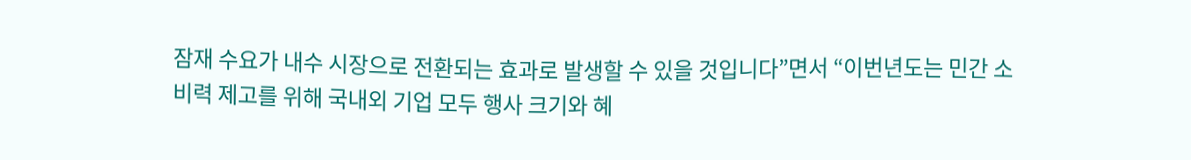잠재 수요가 내수 시장으로 전환되는 효과로 발생할 수 있을 것입니다”면서 “이번년도는 민간 소비력 제고를 위해 국내외 기업 모두 행사 크기와 혜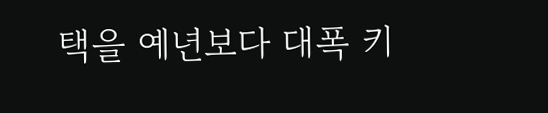택을 예년보다 대폭 키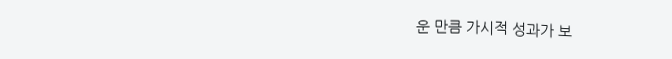운 만큼 가시적 성과가 보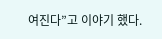여진다”고 이야기 했다.